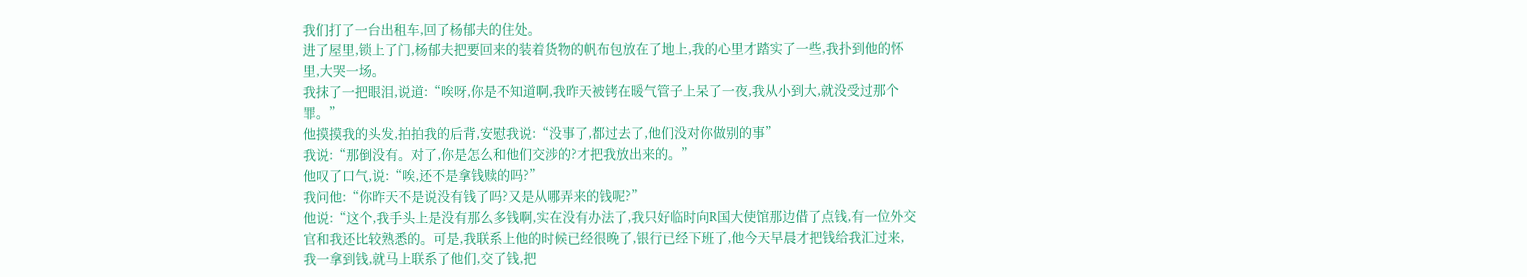我们打了一台出租车,回了杨郁夫的住处。
进了屋里,锁上了门,杨郁夫把要回来的装着货物的帆布包放在了地上,我的心里才踏实了一些,我扑到他的怀里,大哭一场。
我抹了一把眼泪,说道:“唉呀,你是不知道啊,我昨天被铐在暖气管子上呆了一夜,我从小到大,就没受过那个罪。”
他摸摸我的头发,拍拍我的后背,安慰我说:“没事了,都过去了,他们没对你做别的事”
我说:“那倒没有。对了,你是怎么和他们交涉的?才把我放出来的。”
他叹了口气,说:“唉,还不是拿钱赎的吗?”
我问他:“你昨天不是说没有钱了吗?又是从哪弄来的钱呢?”
他说:“这个,我手头上是没有那么多钱啊,实在没有办法了,我只好临时向R国大使馆那边借了点钱,有一位外交官和我还比较熟悉的。可是,我联系上他的时候已经很晚了,银行已经下班了,他今天早晨才把钱给我汇过来,我一拿到钱,就马上联系了他们,交了钱,把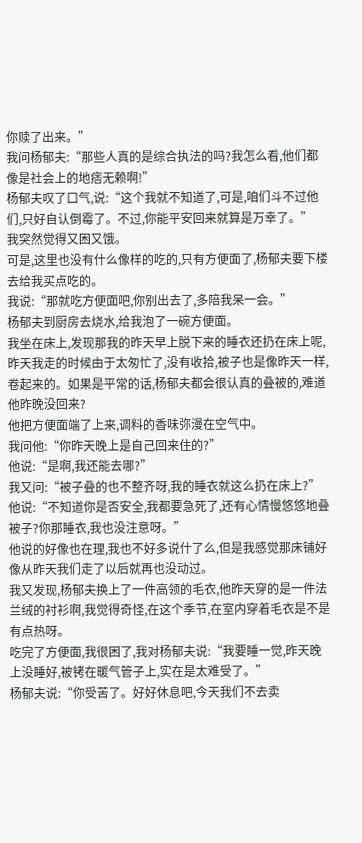你赎了出来。”
我问杨郁夫:“那些人真的是综合执法的吗?我怎么看,他们都像是社会上的地痞无赖啊!”
杨郁夫叹了口气,说:“这个我就不知道了,可是,咱们斗不过他们,只好自认倒霉了。不过,你能平安回来就算是万幸了。”
我突然觉得又困又饿。
可是,这里也没有什么像样的吃的,只有方便面了,杨郁夫要下楼去给我买点吃的。
我说:“那就吃方便面吧,你别出去了,多陪我呆一会。”
杨郁夫到厨房去烧水,给我泡了一碗方便面。
我坐在床上,发现那我的昨天早上脱下来的睡衣还扔在床上呢,昨天我走的时候由于太匆忙了,没有收拾,被子也是像昨天一样,卷起来的。如果是平常的话,杨郁夫都会很认真的叠被的,难道他昨晚没回来?
他把方便面端了上来,调料的香味弥漫在空气中。
我问他:“你昨天晚上是自己回来住的?”
他说:“是啊,我还能去哪?”
我又问:“被子叠的也不整齐呀,我的睡衣就这么扔在床上?”
他说:“不知道你是否安全,我都要急死了,还有心情慢悠悠地叠被子?你那睡衣,我也没注意呀。”
他说的好像也在理,我也不好多说什了么,但是我感觉那床铺好像从昨天我们走了以后就再也没动过。
我又发现,杨郁夫换上了一件高领的毛衣,他昨天穿的是一件法兰绒的衬衫啊,我觉得奇怪,在这个季节,在室内穿着毛衣是不是有点热呀。
吃完了方便面,我很困了,我对杨郁夫说:“我要睡一觉,昨天晚上没睡好,被铐在暖气管子上,实在是太难受了。”
杨郁夫说:“你受苦了。好好休息吧,今天我们不去卖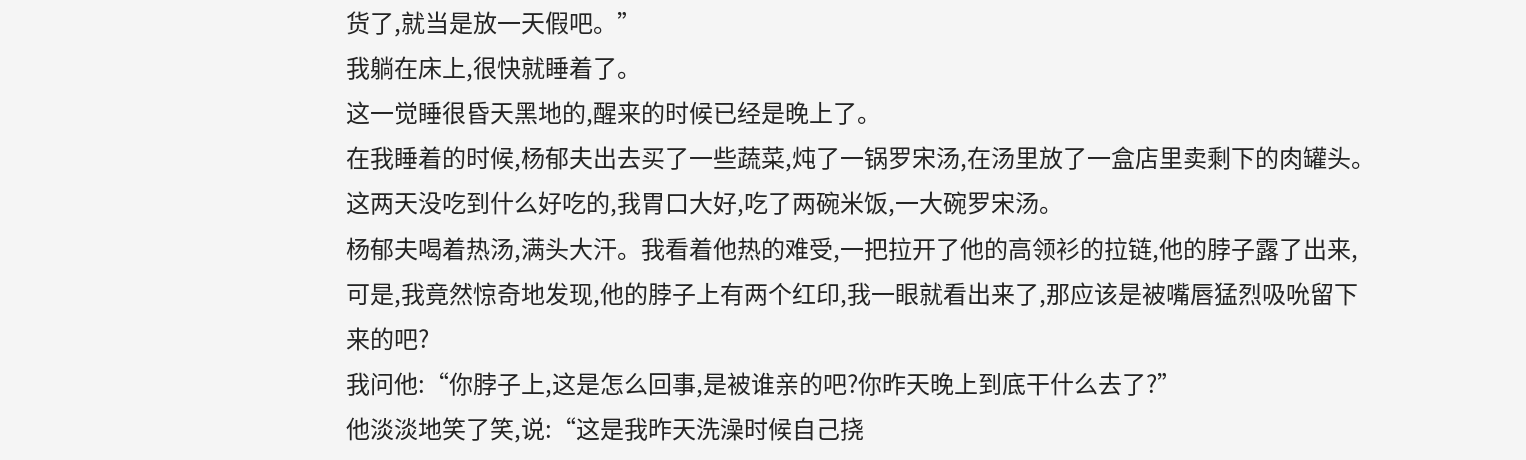货了,就当是放一天假吧。”
我躺在床上,很快就睡着了。
这一觉睡很昏天黑地的,醒来的时候已经是晚上了。
在我睡着的时候,杨郁夫出去买了一些蔬菜,炖了一锅罗宋汤,在汤里放了一盒店里卖剩下的肉罐头。
这两天没吃到什么好吃的,我胃口大好,吃了两碗米饭,一大碗罗宋汤。
杨郁夫喝着热汤,满头大汗。我看着他热的难受,一把拉开了他的高领衫的拉链,他的脖子露了出来,可是,我竟然惊奇地发现,他的脖子上有两个红印,我一眼就看出来了,那应该是被嘴唇猛烈吸吮留下来的吧?
我问他:“你脖子上,这是怎么回事,是被谁亲的吧?你昨天晚上到底干什么去了?”
他淡淡地笑了笑,说:“这是我昨天洗澡时候自己挠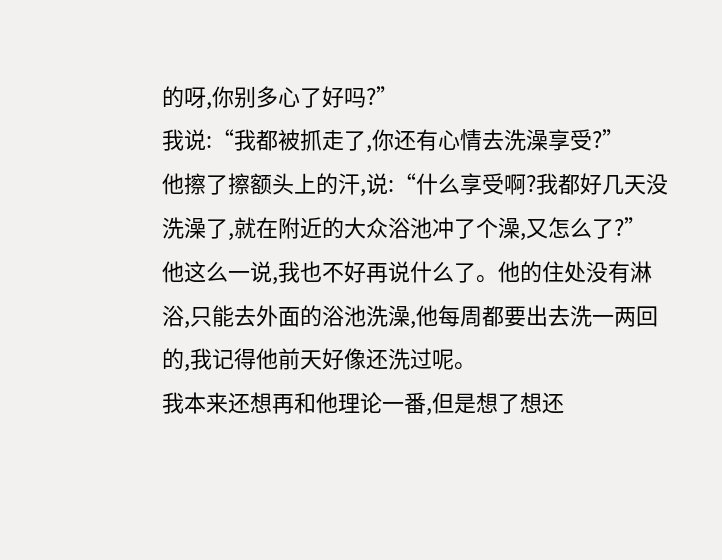的呀,你别多心了好吗?”
我说:“我都被抓走了,你还有心情去洗澡享受?”
他擦了擦额头上的汗,说:“什么享受啊?我都好几天没洗澡了,就在附近的大众浴池冲了个澡,又怎么了?”
他这么一说,我也不好再说什么了。他的住处没有淋浴,只能去外面的浴池洗澡,他每周都要出去洗一两回的,我记得他前天好像还洗过呢。
我本来还想再和他理论一番,但是想了想还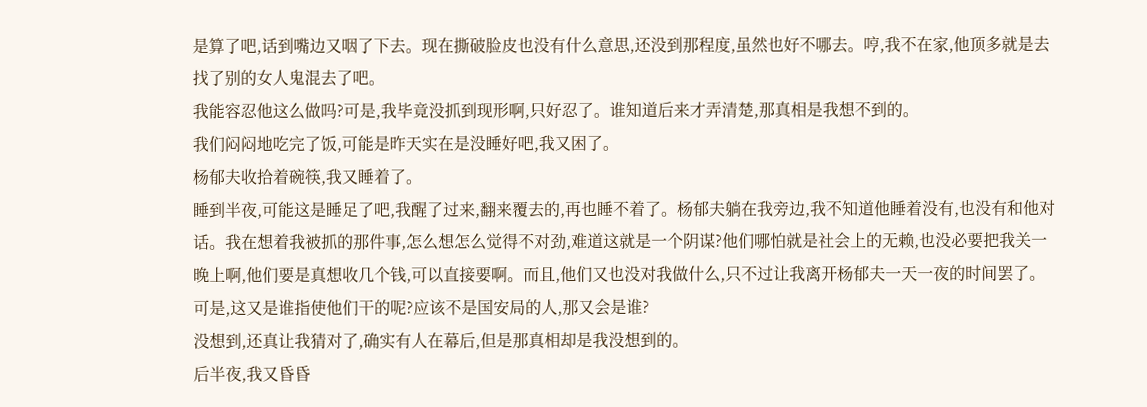是算了吧,话到嘴边又咽了下去。现在撕破脸皮也没有什么意思,还没到那程度,虽然也好不哪去。哼,我不在家,他顶多就是去找了别的女人鬼混去了吧。
我能容忍他这么做吗?可是,我毕竟没抓到现形啊,只好忍了。谁知道后来才弄清楚,那真相是我想不到的。
我们闷闷地吃完了饭,可能是昨天实在是没睡好吧,我又困了。
杨郁夫收拾着碗筷,我又睡着了。
睡到半夜,可能这是睡足了吧,我醒了过来,翻来覆去的,再也睡不着了。杨郁夫躺在我旁边,我不知道他睡着没有,也没有和他对话。我在想着我被抓的那件事,怎么想怎么觉得不对劲,难道这就是一个阴谋?他们哪怕就是社会上的无赖,也没必要把我关一晚上啊,他们要是真想收几个钱,可以直接要啊。而且,他们又也没对我做什么,只不过让我离开杨郁夫一天一夜的时间罢了。
可是,这又是谁指使他们干的呢?应该不是国安局的人,那又会是谁?
没想到,还真让我猜对了,确实有人在幕后,但是那真相却是我没想到的。
后半夜,我又昏昏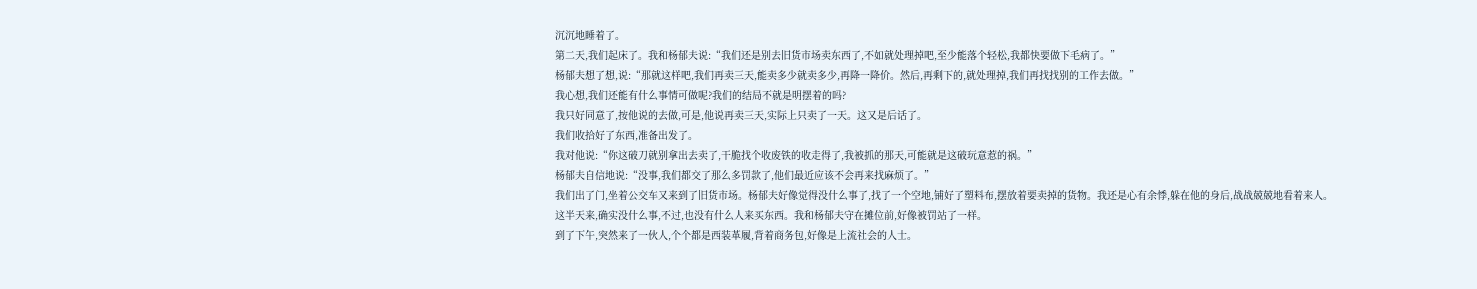沉沉地睡着了。
第二天,我们起床了。我和杨郁夫说:“我们还是别去旧货市场卖东西了,不如就处理掉吧,至少能落个轻松,我都快要做下毛病了。”
杨郁夫想了想,说:“那就这样吧,我们再卖三天,能卖多少就卖多少,再降一降价。然后,再剩下的,就处理掉,我们再找找别的工作去做。”
我心想,我们还能有什么事情可做呢?我们的结局不就是明摆着的吗?
我只好同意了,按他说的去做,可是,他说再卖三天,实际上只卖了一天。这又是后话了。
我们收拾好了东西,准备出发了。
我对他说:“你这破刀就别拿出去卖了,干脆找个收废铁的收走得了,我被抓的那天,可能就是这破玩意惹的祸。”
杨郁夫自信地说:“没事,我们都交了那么多罚款了,他们最近应该不会再来找麻烦了。”
我们出了门,坐着公交车又来到了旧货市场。杨郁夫好像觉得没什么事了,找了一个空地,铺好了塑料布,摆放着要卖掉的货物。我还是心有余悸,躲在他的身后,战战兢兢地看着来人。
这半天来,确实没什么事,不过,也没有什么人来买东西。我和杨郁夫守在摊位前,好像被罚站了一样。
到了下午,突然来了一伙人,个个都是西装革履,背着商务包,好像是上流社会的人士。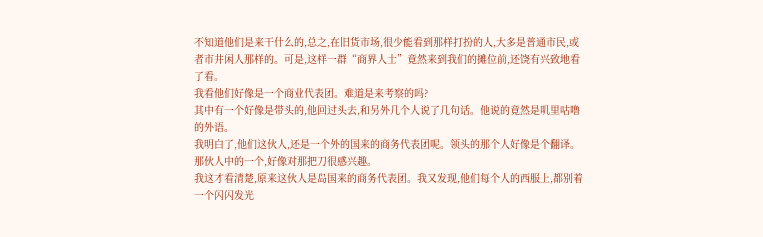不知道他们是来干什么的,总之,在旧货市场,很少能看到那样打扮的人,大多是普通市民,或者市井闲人那样的。可是,这样一群“商界人士”竟然来到我们的摊位前,还饶有兴致地看了看。
我看他们好像是一个商业代表团。难道是来考察的吗?
其中有一个好像是带头的,他回过头去,和另外几个人说了几句话。他说的竟然是叽里咕噜的外语。
我明白了,他们这伙人,还是一个外的国来的商务代表团呢。领头的那个人好像是个翻译。
那伙人中的一个,好像对那把刀很感兴趣。
我这才看清楚,原来这伙人是岛国来的商务代表团。我又发现,他们每个人的西服上,都别着一个闪闪发光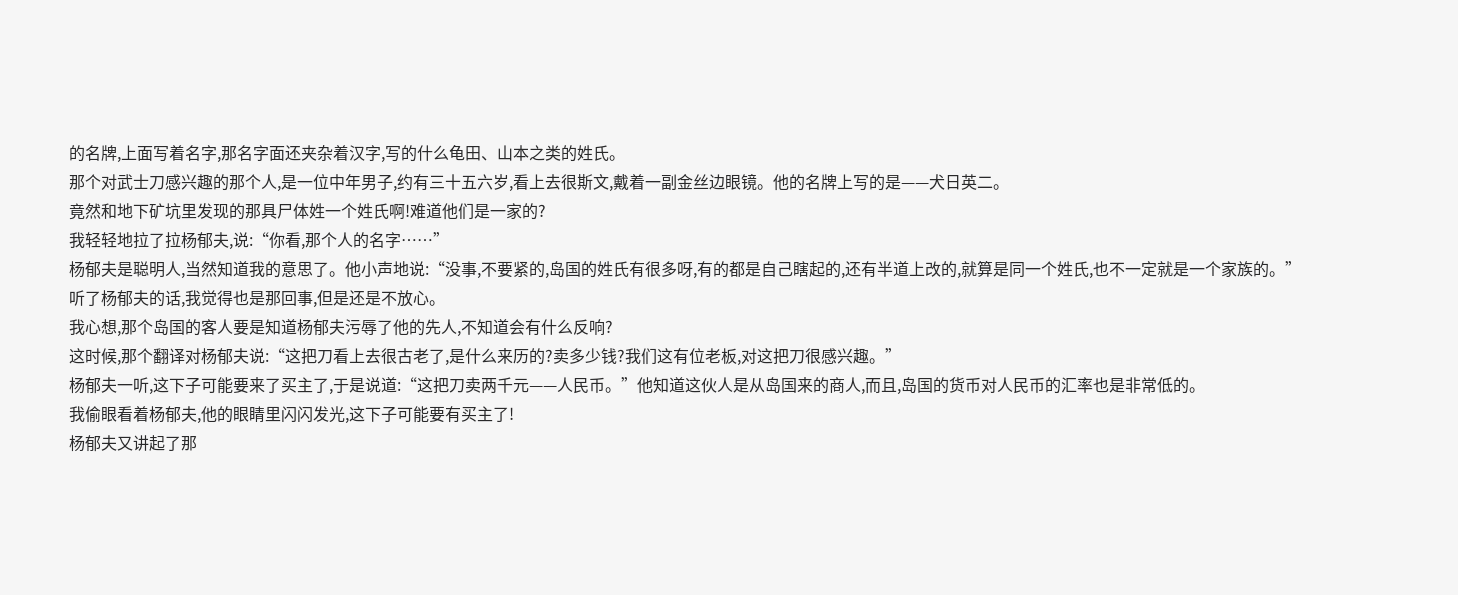的名牌,上面写着名字,那名字面还夹杂着汉字,写的什么龟田、山本之类的姓氏。
那个对武士刀感兴趣的那个人,是一位中年男子,约有三十五六岁,看上去很斯文,戴着一副金丝边眼镜。他的名牌上写的是——犬日英二。
竟然和地下矿坑里发现的那具尸体姓一个姓氏啊!难道他们是一家的?
我轻轻地拉了拉杨郁夫,说:“你看,那个人的名字……”
杨郁夫是聪明人,当然知道我的意思了。他小声地说:“没事,不要紧的,岛国的姓氏有很多呀,有的都是自己瞎起的,还有半道上改的,就算是同一个姓氏,也不一定就是一个家族的。”
听了杨郁夫的话,我觉得也是那回事,但是还是不放心。
我心想,那个岛国的客人要是知道杨郁夫污辱了他的先人,不知道会有什么反响?
这时候,那个翻译对杨郁夫说:“这把刀看上去很古老了,是什么来历的?卖多少钱?我们这有位老板,对这把刀很感兴趣。”
杨郁夫一听,这下子可能要来了买主了,于是说道:“这把刀卖两千元——人民币。”他知道这伙人是从岛国来的商人,而且,岛国的货币对人民币的汇率也是非常低的。
我偷眼看着杨郁夫,他的眼睛里闪闪发光,这下子可能要有买主了!
杨郁夫又讲起了那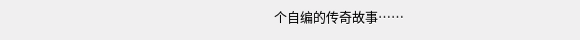个自编的传奇故事……